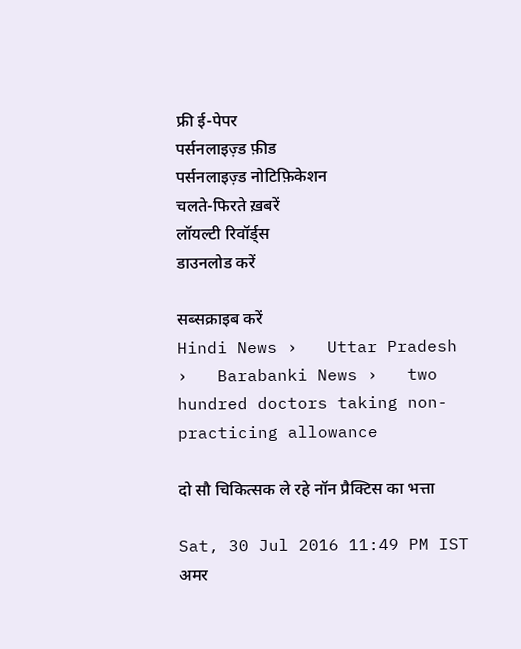फ्री ई-पेपर
पर्सनलाइज़्ड फ़ीड
पर्सनलाइज़्ड नोटिफ़िकेशन
चलते-फिरते ख़बरें
लॉयल्टी रिवॉर्ड्स
डाउनलोड करें

सब्सक्राइब करें
Hindi News ›   Uttar Pradesh ›   Barabanki News ›   two hundred doctors taking non-practicing allowance

दो सौ चिकित्सक ले रहे नॉन प्रैक्टिस का भत्ता

Sat, 30 Jul 2016 11:49 PM IST
अमर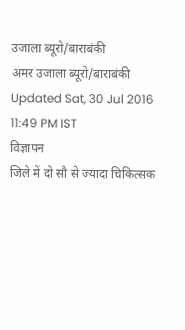उजाला ब्यूरो/बाराबंकी
अमर उजाला ब्यूरो/बाराबंकी Updated Sat, 30 Jul 2016 11:49 PM IST
विज्ञापन
जिले में दो सौ से ज्यादा चिकित्सक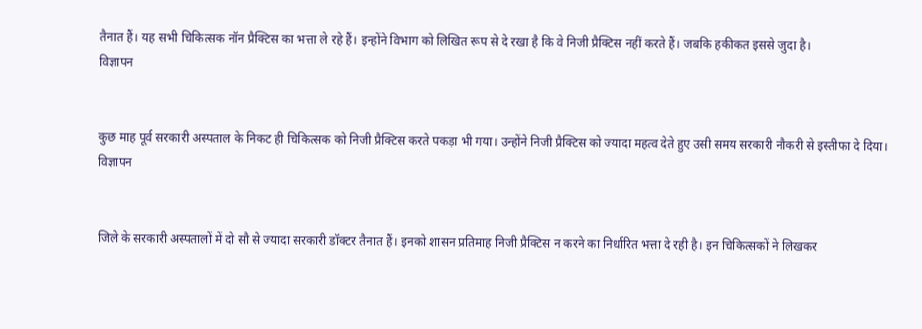तैनात हैं। यह सभी चिकित्सक नॉन प्रैक्टिस का भत्ता ले रहे हैं। इन्होंने विभाग को लिखित रूप से दे रखा है कि वे निजी प्रैक्टिस नहीं करते हैं। जबकि हकीकत इससे जुदा है।
विज्ञापन


कुछ माह पूर्व सरकारी अस्पताल के निकट ही चिकित्सक को निजी प्रैक्टिस करते पकड़ा भी गया। उन्होंने निजी प्रैक्टिस को ज्यादा महत्व देते हुए उसी समय सरकारी नौकरी से इस्तीफा दे दिया।
विज्ञापन


जिले के सरकारी अस्पतालों में दो सौ से ज्यादा सरकारी डॉक्टर तैनात हैं। इनको शासन प्रतिमाह निजी प्रैक्टिस न करने का निर्धारित भत्ता दे रही है। इन चिकित्सकों ने लिखकर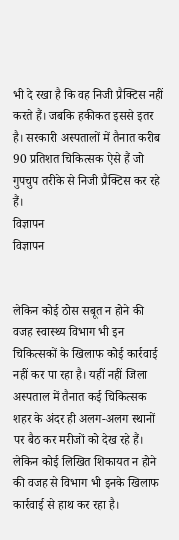भी दे रखा है कि वह निजी प्रैक्टिस नहीं करते हैं। जबकि हकीकत इससे इतर है। सरकारी अस्पतालों में तैनात करीब 90 प्रतिशत चिकित्सक ऐसे हैं जो गुपचुप तरीके से निजी प्रैक्टिस कर रहे हैं।
विज्ञापन
विज्ञापन


लेकिन कोई ठोस सबूत न होने की वजह स्वास्थ्य विभाग भी इन चिकित्सकों के खिलाफ कोई कार्रवाई नहीं कर पा रहा है। यहीं नहीं जिला अस्पताल में तैनात कई चिकित्सक शहर के अंदर ही अलग-अलग स्थानों पर बैठ कर मरीजों को देख रहे हैं। लेकिन कोई लिखित शिकायत न होने की वजह से विभाग भी इनके खिलाफ कार्रवाई से हाथ कर रहा है।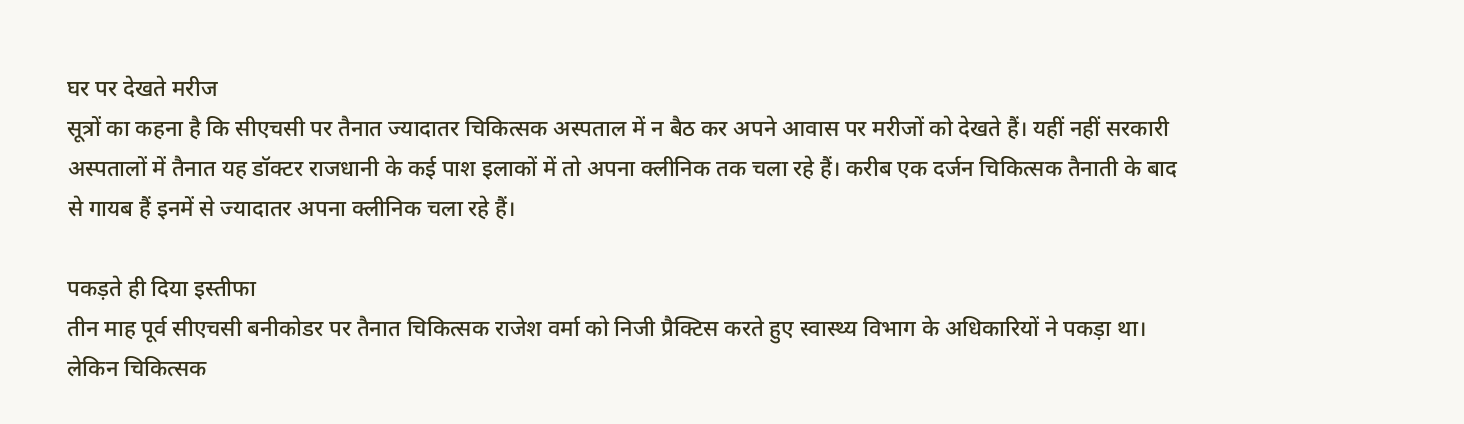घर पर देखते मरीज
सूत्रों का कहना है कि सीएचसी पर तैनात ज्यादातर चिकित्सक अस्पताल में न बैठ कर अपने आवास पर मरीजों को देखते हैं। यहीं नहीं सरकारी अस्पतालों में तैनात यह डॉक्टर राजधानी के कई पाश इलाकों में तो अपना क्लीनिक तक चला रहे हैं। करीब एक दर्जन चिकित्सक तैनाती के बाद से गायब हैं इनमें से ज्यादातर अपना क्लीनिक चला रहे हैं।

पकड़ते ही दिया इस्तीफा
तीन माह पूर्व सीएचसी बनीकोडर पर तैनात चिकित्सक राजेश वर्मा को निजी प्रैक्टिस करते हुए स्वास्थ्य विभाग के अधिकारियों ने पकड़ा था। लेकिन चिकित्सक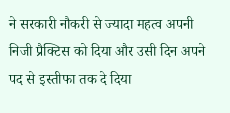ने सरकारी नौकरी से ज्यादा महत्व अपनी निजी प्रैक्टिस को दिया और उसी दिन अपने पद से इस्तीफा तक दे दिया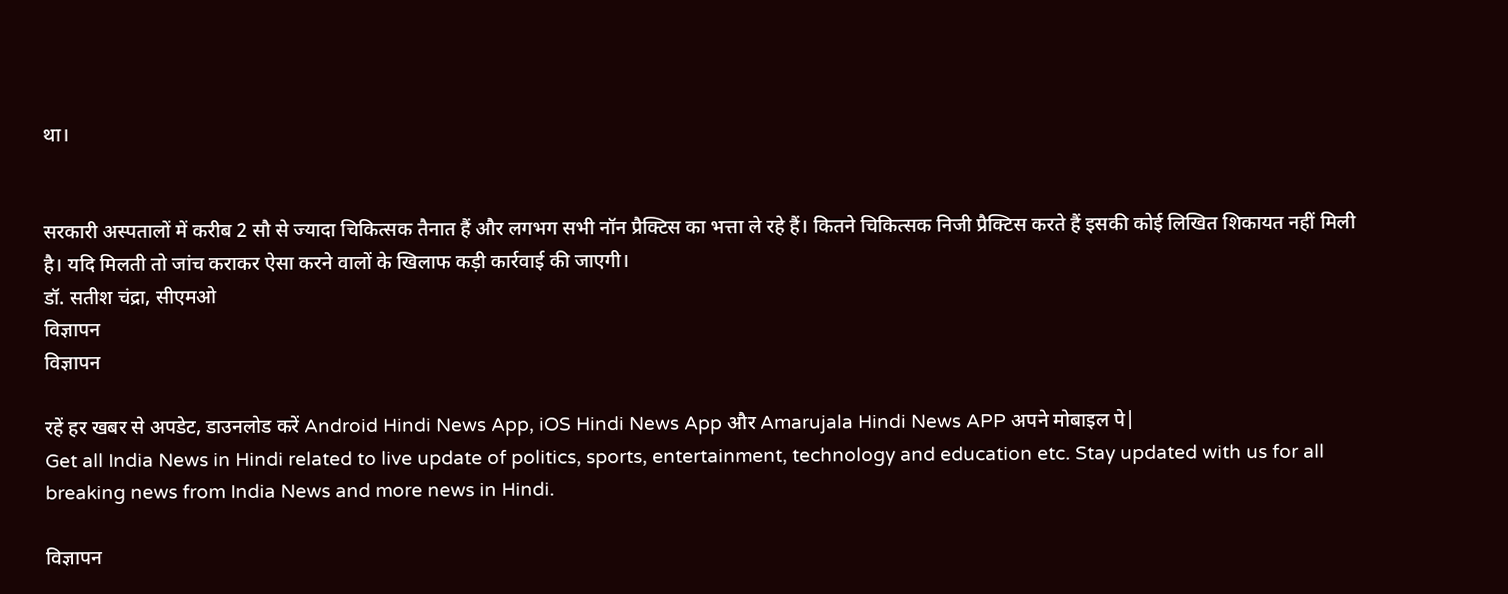था।


सरकारी अस्पतालों में करीब 2 सौ से ज्यादा चिकित्सक तैनात हैं और लगभग सभी नॉन प्रैक्टिस का भत्ता ले रहे हैं। कितने चिकित्सक निजी प्रैक्टिस करते हैं इसकी कोई लिखित शिकायत नहीं मिली है। यदि मिलती तो जांच कराकर ऐसा करने वालों के खिलाफ कड़ी कार्रवाई की जाएगी।
डॉ. सतीश चंद्रा, सीएमओ
विज्ञापन
विज्ञापन

रहें हर खबर से अपडेट, डाउनलोड करें Android Hindi News App, iOS Hindi News App और Amarujala Hindi News APP अपने मोबाइल पे|
Get all India News in Hindi related to live update of politics, sports, entertainment, technology and education etc. Stay updated with us for all breaking news from India News and more news in Hindi.

विज्ञापन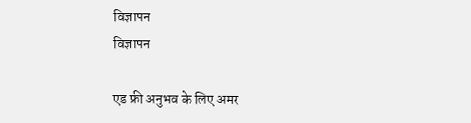विज्ञापन
विज्ञापन

एड फ्री अनुभव के लिए अमर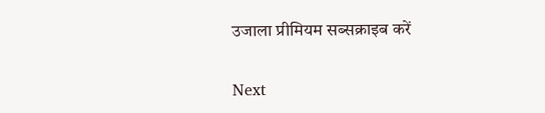उजाला प्रीमियम सब्सक्राइब करें

Next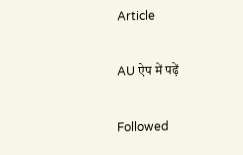Article

AU ऐप में पढ़ें

Followed